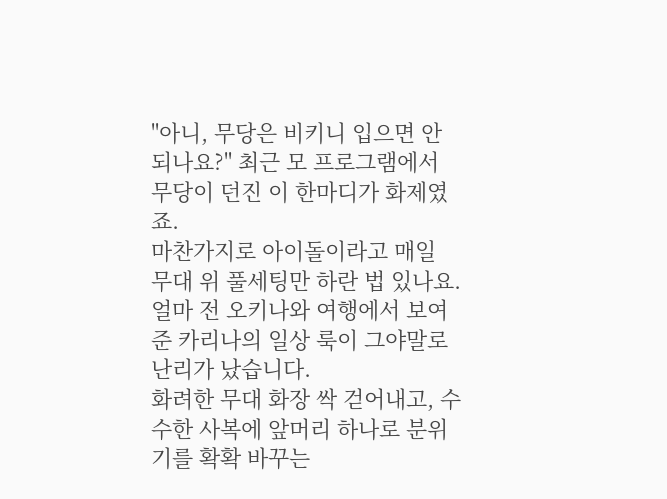"아니, 무당은 비키니 입으면 안 되나요?" 최근 모 프로그램에서 무당이 던진 이 한마디가 화제였죠.
마찬가지로 아이돌이라고 매일 무대 위 풀세팅만 하란 법 있나요. 얼마 전 오키나와 여행에서 보여준 카리나의 일상 룩이 그야말로 난리가 났습니다.
화려한 무대 화장 싹 걷어내고, 수수한 사복에 앞머리 하나로 분위기를 확확 바꾸는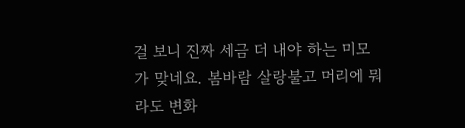걸 보니 진짜 세금 더 내야 하는 미모가 맞네요. 봄바람 살랑불고 머리에 뭐라도 변화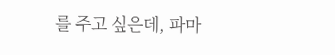를 주고 싶은데, 파마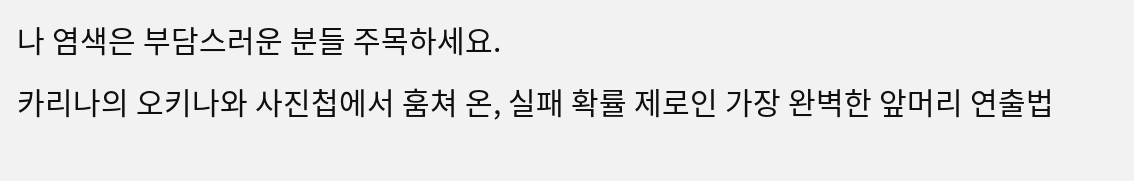나 염색은 부담스러운 분들 주목하세요.
카리나의 오키나와 사진첩에서 훔쳐 온, 실패 확률 제로인 가장 완벽한 앞머리 연출법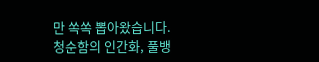만 쏙쏙 뽑아왔습니다. 청순함의 인간화, 풀뱅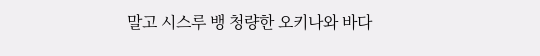말고 시스루 뱅 청량한 오키나와 바다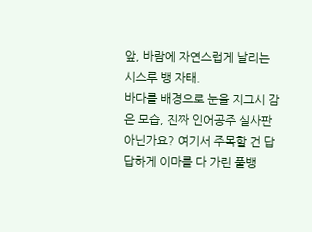앞, 바람에 자연스럽게 날리는 시스루 뱅 자태.
바다를 배경으로 눈을 지그시 감은 모습, 진짜 인어공주 실사판 아닌가요? 여기서 주목할 건 답답하게 이마를 다 가린 풀뱅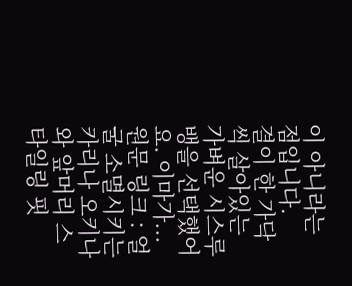이 아니라는 점입니다.
결이 한 가닥씩 살아있는 가벼운 시스루 뱅을 선택했어요. 이마가...
원문 링크 : 얼굴 소멸시키는 카리나 오키나와 앞머리 스타일링 핏